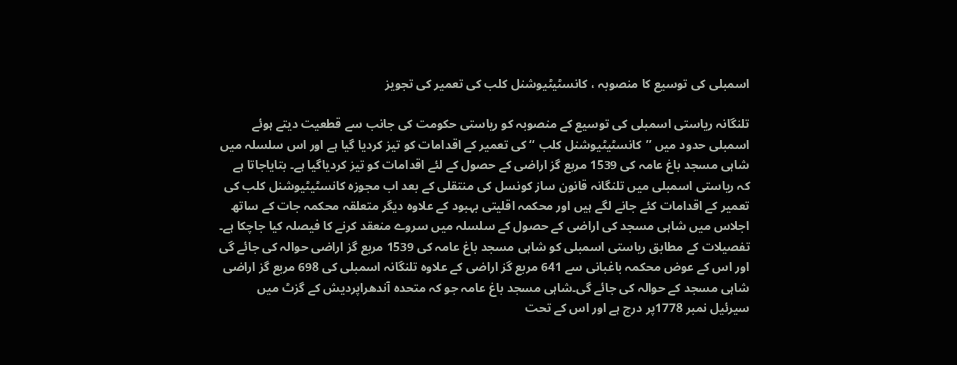اسمبلی کی توسیع کا منصوبہ ، کانسٹیٹیوشنل کلب کی تعمیر کی تجویز

تلنگانہ ریاستی اسمبلی کی توسیع کے منصوبہ کو ریاستی حکومت کی جانب سے قطعیت دیتے ہوئے اسمبلی حدود میں ’’کانسٹیٹیوشنل کلب ‘‘ کی تعمیر کے اقدامات کو تیز کردیا گیا ہے اور اس سلسلہ میں شاہی مسجد باغ عامہ کی 1539 مربع گز اراضی کے حصول کے لئے اقدامات کو تیز کردیاگیا ہے۔ بتایاجاتا ہے کہ ریاستی اسمبلی میں تلنگانہ قانون ساز کونسل کی منتقلی کے بعد اب مجوزہ کانسٹیٹیوشنل کلب کی تعمیر کے اقدامات کئے جانے لگے ہیں اور محکمہ اقلیتی بہبود کے علاوہ دیگر متعلقہ محکمہ جات کے ساتھ اجلاس میں شاہی مسجد کی اراضی کے حصول کے سلسلہ میں سروے منعقد کرنے کا فیصلہ کیا جاچکا ہے۔ تفصیلات کے مطابق ریاستی اسمبلی کو شاہی مسجد باغ عامہ کی 1539 مربع گز اراضی حوالہ کی جائے گی اور اس کے عوض محکمہ باغبانی سے 641 مربع گز اراضی کے علاوہ تلنگانہ اسمبلی کی 698 مربع گز اراضی شاہی مسجد کے حوالہ کی جائے گی۔شاہی مسجد باغ عامہ جو کہ متحدہ آندھراپردیش کے گزٹ میں سیرئیل نمبر 1778پر درج ہے اور اس کے تحت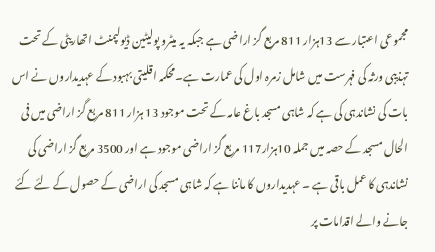مجموعی اعتبار سے 13ہزار 811 مربع گز اراضی ہے جبکہ یہ میٹرو پولیٹین ڈیولپمنٹ اتھاریٹی کے تحت تہذیبی ورثہ کی فہرست میں شامل زمرہ اول کی عمارت ہے۔محکمہ اقلیتی بہبود کے عہدیداروں نے اس بات کی نشاندہی کی ہے کہ شاہی مسجد باغ عامہ کے تحت موجود 13 ہزار 811 مربع گز اراضی میں فی الحال مسجد کے حصہ میں جملہ 10ہزار117 مربع گز اراضی موجود ہے اور 3500 مربع گز اراضی کی نشاندہی کا عمل باقی ہے ۔ عہدیداروں کا ماننا ہے کہ شاہی مسجد کی اراضی کے حصول کے لئے کئے جانے والے اقدامات پر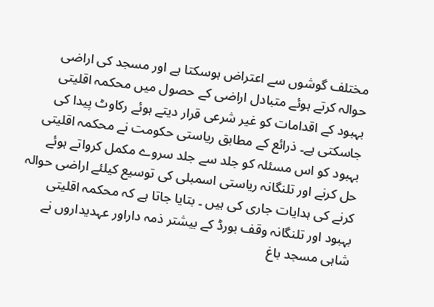مختلف گوشوں سے اعتراض ہوسکتا ہے اور مسجد کی اراضی حوالہ کرتے ہوئے متبادل اراضی کے حصول میں محکمہ اقلیتی بہبود کے اقدامات کو غیر شرعی قرار دیتے ہوئے رکاوٹ پیدا کی جاسکتی ہے۔ ذرائع کے مطابق ریاستی حکومت نے محکمہ اقلیتی بہبود کو اس مسئلہ کو جلد سے جلد سروے مکمل کرواتے ہوئے حل کرنے اور تلنگانہ ریاستی اسمبلی کی توسیع کیلئے اراضی حوالہ کرنے کی ہدایات جاری کی ہیں ۔ بتایا جاتا ہے کہ محکمہ اقلیتی بہبود اور تلنگانہ وقف بورڈ کے بیشتر ذمہ داراور عہدیداروں نے شاہی مسجد باغ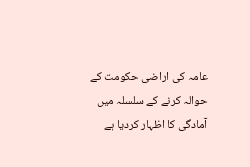عامہ کی اراضی حکومت کے حوالہ کرنے کے سلسلہ میں آمادگی کا اظہار کردیا ہے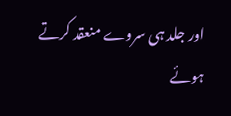اور جلد ہی سروے منعقد کرتے ہوئے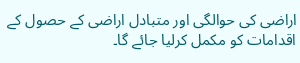اراضی کی حوالگی اور متبادل اراضی کے حصول کے اقدامات کو مکمل کرلیا جائے گا۔